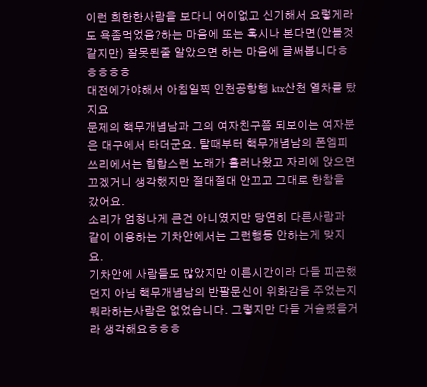이런 희한한사람을 보다니 어이없고 신기해서 요렇게라도 욕좀먹었음?하는 마음에 또는 혹시나 본다면(안볼것같지만) 잘못된줄 알았으면 하는 마음에 글써봅니다ㅎㅎㅎㅎㅎ
대전에가야해서 아침일찍 인천공항행 ktx산천 열차를 탔지요
문제의 핵무개념남과 그의 여자친구쯤 되보이는 여자분은 대구에서 타더군요. 탈때부터 핵무개념남의 폰엠피쓰리에서는 힙합스런 노래가 흘러나왔고 자리에 앉으면 끄겠거니 생각했지만 절대절대 안끄고 그대로 한참을 갔어요.
소리가 엄청나게 큰건 아니였지만 당연히 다른사람과 같이 이용하는 기차안에서는 그런행동 안하는게 맞지요.
기차안에 사람들도 많았지만 이른시간이라 다들 피곤했던지 아님 핵무개념남의 반팔문신이 위화감을 주었는지 뭐라하는사람은 없었습니다. 그렇지만 다들 거슬렸을거라 생각해요ㅎㅎㅎ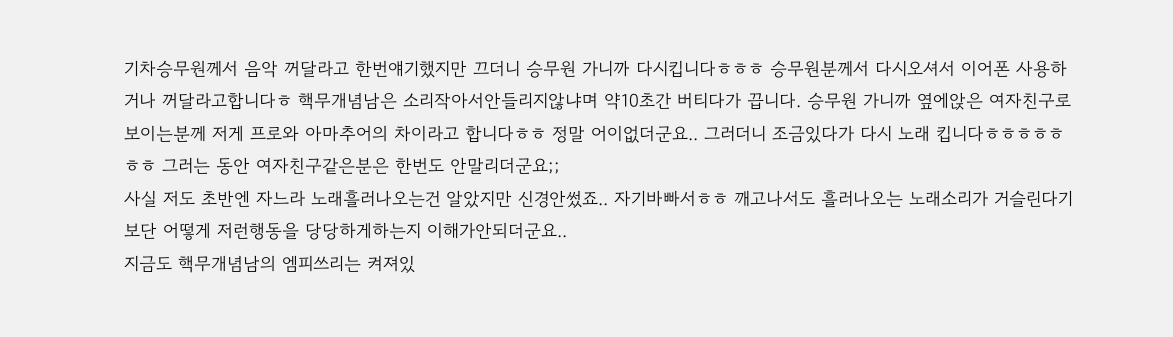기차승무원께서 음악 꺼달라고 한번얘기했지만 끄더니 승무원 가니까 다시킵니다ㅎㅎㅎ 승무원분께서 다시오셔서 이어폰 사용하거나 꺼달라고합니다ㅎ 핵무개념남은 소리작아서안들리지않냐며 약10초간 버티다가 끕니다. 승무원 가니까 옆에앉은 여자친구로보이는분께 저게 프로와 아마추어의 차이라고 합니다ㅎㅎ 정말 어이없더군요.. 그러더니 조금있다가 다시 노래 킵니다ㅎㅎㅎㅎㅎㅎㅎ 그러는 동안 여자친구같은분은 한번도 안말리더군요;;
사실 저도 초반엔 자느라 노래흘러나오는건 알았지만 신경안썼죠.. 자기바빠서ㅎㅎ 깨고나서도 흘러나오는 노래소리가 거슬린다기보단 어떻게 저런행동을 당당하게하는지 이해가안되더군요..
지금도 핵무개념남의 엠피쓰리는 켜져있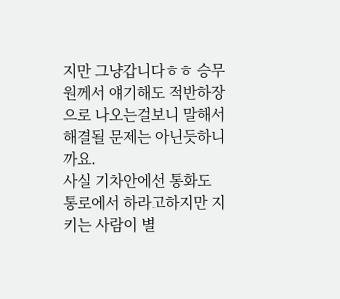지만 그냥갑니다ㅎㅎ 승무원께서 얘기해도 적반하장으로 나오는걸보니 말해서 해결될 문제는 아닌듯하니까요.
사실 기차안에선 통화도 통로에서 하라고하지만 지키는 사람이 별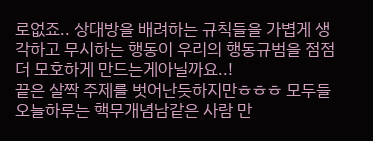로없죠.. 상대방을 배려하는 규칙들을 가볍게 생각하고 무시하는 행동이 우리의 행동규범을 점점더 모호하게 만드는게아닐까요..!
끝은 살짝 주제를 벗어난듯하지만ㅎㅎㅎ 모두들 오늘하루는 핵무개념남같은 사람 만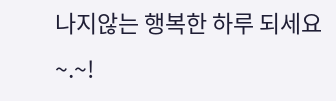나지않는 행복한 하루 되세요~.~!